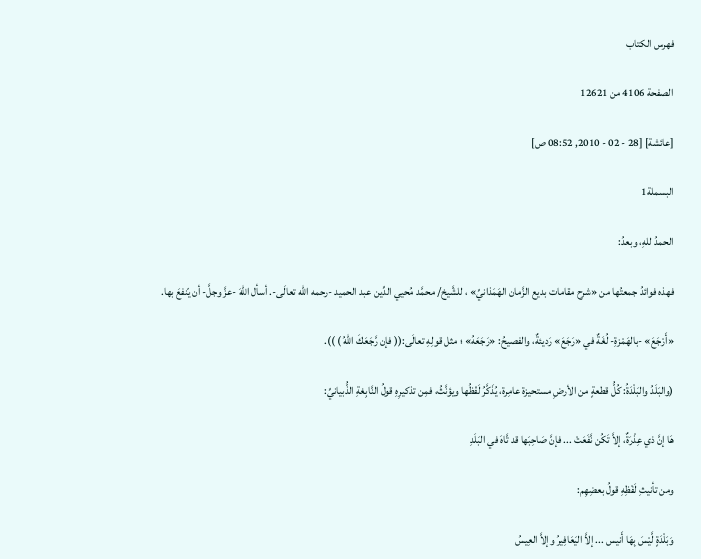فهرس الكتاب

الصفحة 4106 من 12621

[عائشة] [28 - 02 - 2010, 08:52 ص]

البسملة1

الحمدُ للهِ، وبعدُ:

فهذه فوائدُ جمعتُها من «شرح مقامات بديع الزَّمان الهَمَذانيِّ» ، للشَّيخ/ محمَّد مُحيي الدِّين عبد الحميد -رحمه الله تعالَى-. أسأل اللهَ -عزَّ وجلَّ- أن يّنفعَ بها.

«أَرْجَعَ» -بالهَمْزةِ- لُغَةٌ في «رَجَعَ» رَديئةٌ، والفصيحُ: «رَجَعَهُ» ؛ مثل قولِهِ تعالَى:(( فإن رَّجَعَكَ اللهُ ) )).

(والبَلَدُ والبَلْدَةُ: كُلُّ قطعةٍ من الأرضِ مستحيزة عامِرة، يُذَكَّرُ لَفْظُها ويؤنَّثُ، فمِن تذكيرِهِ قولُ النَّابِغةِ الذُّبيانيِّ:

هَا إنَّ ذي عِذْرَةٌ، إلاَّ تَكُن نَّفَعَتْ ... فإنَّ صَاحِبَها قد تَّاهَ في البَلَدِ

ومن تأنيثِ لَفْظِهِ قولُ بعضِهِم:

وَبَلْدَةٍ لَّيْسَ بِهَا أَنيس ... إلاَّ اليَعَافِيرُ وإلاَّ العِيسُ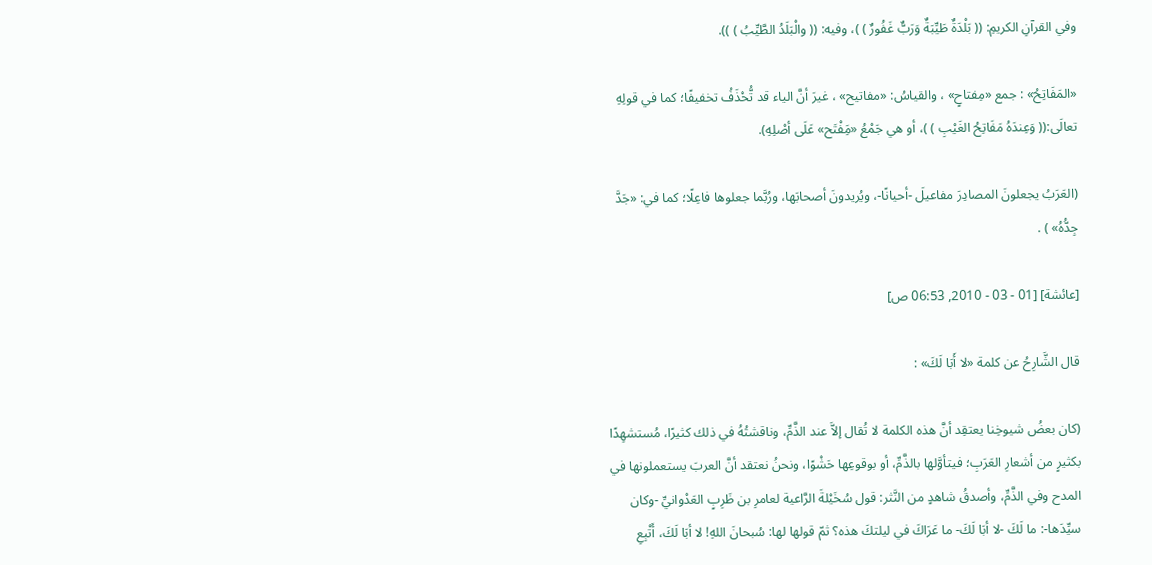وفي القرآنِ الكريمِ: (( بَلْدَةٌ طَيِّبَةٌ وَرَبٌّ غَفُورٌ ) )، وفيه: (( والْبَلَدُ الطَّيِّبُ ) )).

«المَفَاتِحُ» : جمع «مِفتاحٍ» ، والقياسُ: «مفاتيح» ، غيرَ أنَّ الياء قد تُّحْذَفُ تخفيفًا؛ كما في قولِهِ تعالَى:(( وَعِندَهُ مَفَاتِحُ الغَيْبِ ) )، أو هي جَمْعُ «مَِفْتَح» عَلَى أصْلِهِ).

(العَرَبُ يجعلونَ المصادِرَ مفاعيلَ -أحيانًا-، ويُريدونَ أصحابَها، ورُبَّما جعلوها فاعِلًا؛ كما في: «جَدَّ جِدُّهُ» ) .

[عائشة] [01 - 03 - 2010, 06:53 ص]

قال الشَّارِحُ عن كلمة «لا أَبَا لَكَ» :

(كان بعضُ شيوخِنا يعتقِد أنَّ هذه الكلمة لا تُقال إلاَّ عند الذَّمِّ، وناقشتُهُ في ذلك كثيرًا، مُستشهِدًا بكثيرٍ من أشعارِ العَرَبِ؛ فيتأوَّلها بالذَّمِّ، أو بوقوعِها حَشْوًا، ونحنُ نعتقد أنَّ العربَ يستعملونها في المدح وفي الذَّمِّ، وأصدقُ شاهدٍ من النَّثر: قول سُخَيْلةَ الرَّاعية لعامرِ بن ظَرِبٍ العَدْوانيِّ -وكان سيِّدَها-: ما لَكَ -لا أبَا لَكَ- ما عَرَاكَ في ليلتكَ هذه؟ ثمّ قولها لها: سُبحانَ اللهِ! لا أبَا لَكَ، أَتْبِعِ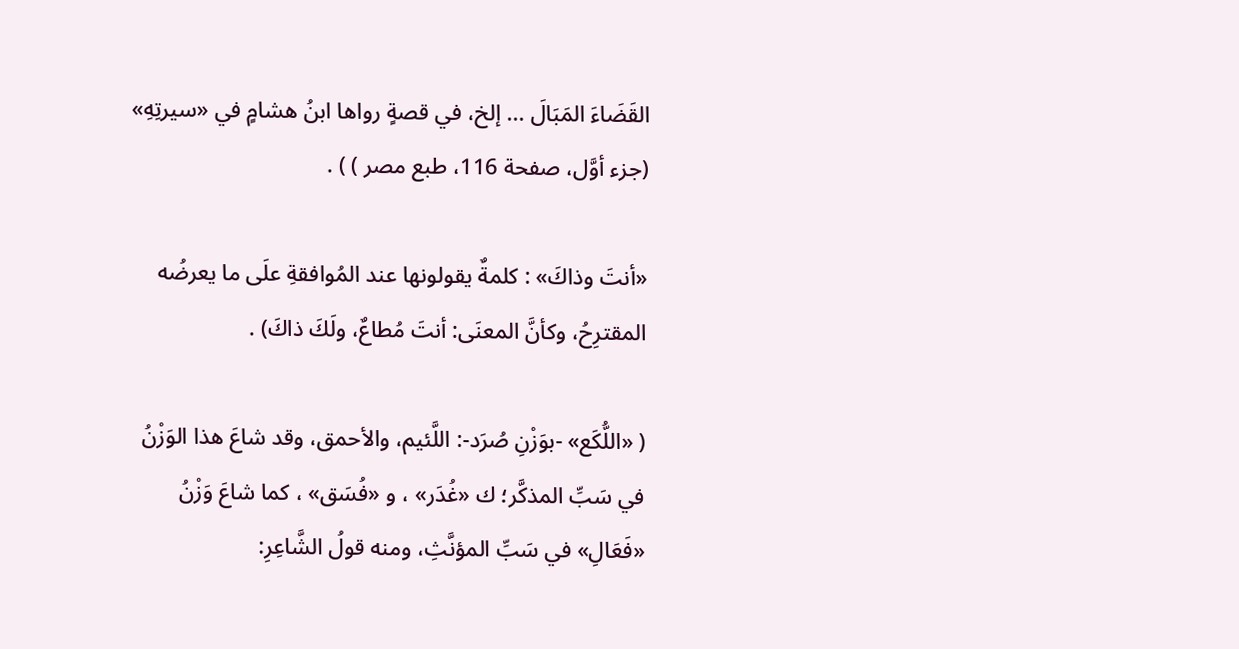القَضَاءَ المَبَالَ ... إلخ، في قصةٍ رواها ابنُ هشامٍ في «سيرتِهِ» (جزء أوَّل، صفحة 116، طبع مصر ) ) .

«أنتَ وذاكَ» : كلمةٌ يقولونها عند المُوافقةِ علَى ما يعرضُه المقترِحُ، وكأنَّ المعنَى: أنتَ مُطاعٌ، ولَكَ ذاكَ) .

( «اللُّكَع» -بوَزْنِ صُرَد-: اللَّئيم، والأحمق، وقد شاعَ هذا الوَزْنُ في سَبِّ المذكَّر؛ ك «غُدَر» ، و «فُسَق» ، كما شاعَ وَزْنُ «فَعَالِ» في سَبِّ المؤنَّثِ، ومنه قولُ الشَّاعِرِ: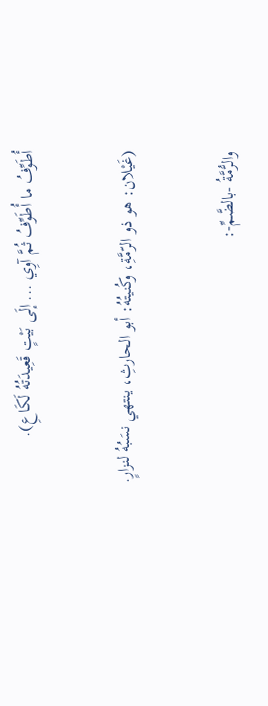أُطَوِّفُ ما أُطَوِّفُ ثُمَّ آوِي ... إلَى بَيْتٍ قَعِيدَتُهُ لَكَاعِ).

(غَيْلان: هو ذو الرّمَّةِ، وكُنيتُهُ: أبو الحارثِ، ينتهي نسَبُهُ لنزارٍ.

والرُّمَّةُ -بالضَّمِّ-: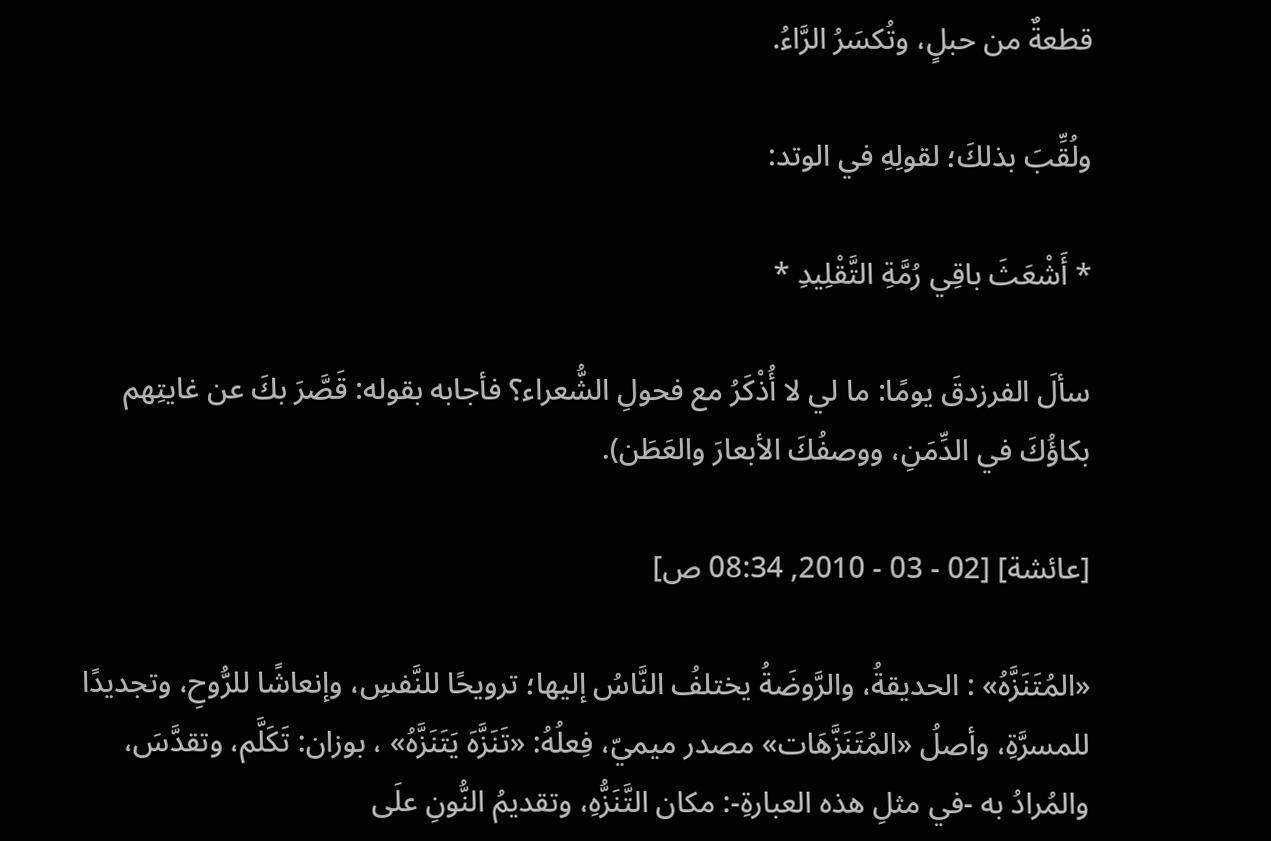قطعةٌ من حبلٍ، وتُكسَرُ الرَّاءُ.

ولُقِّبَ بذلكَ؛ لقولِهِ في الوتد:

* أَشْعَثَ باقِي رُمَّةِ التَّقْلِيدِ *

سألَ الفرزدقَ يومًا: ما لي لا أُذْكَرُ مع فحولِ الشُّعراء؟ فأجابه بقوله: قَصَّرَ بكَ عن غايتِهم بكاؤُكَ في الدِّمَنِ، ووصفُكَ الأبعارَ والعَطَن).

[عائشة] [02 - 03 - 2010, 08:34 ص]

«المُتَنَزَّهُ» : الحديقةُ، والرَّوضَةُ يختلفُ النَّاسُ إليها؛ ترويحًا للنَّفسِ، وإنعاشًا للرُّوحِ، وتجديدًا للمسرَّةِ، وأصلُ «المُتَنَزَّهَات» مصدر ميميّ، فِعلُهُ: «تَنَزَّهَ يَتَنَزَّهُ» ، بوزان: تَكَلَّم، وتقدَّسَ، والمُرادُ به -في مثلِ هذه العبارةِ-: مكان التَّنَزُّهِ، وتقديمُ النُّونِ علَى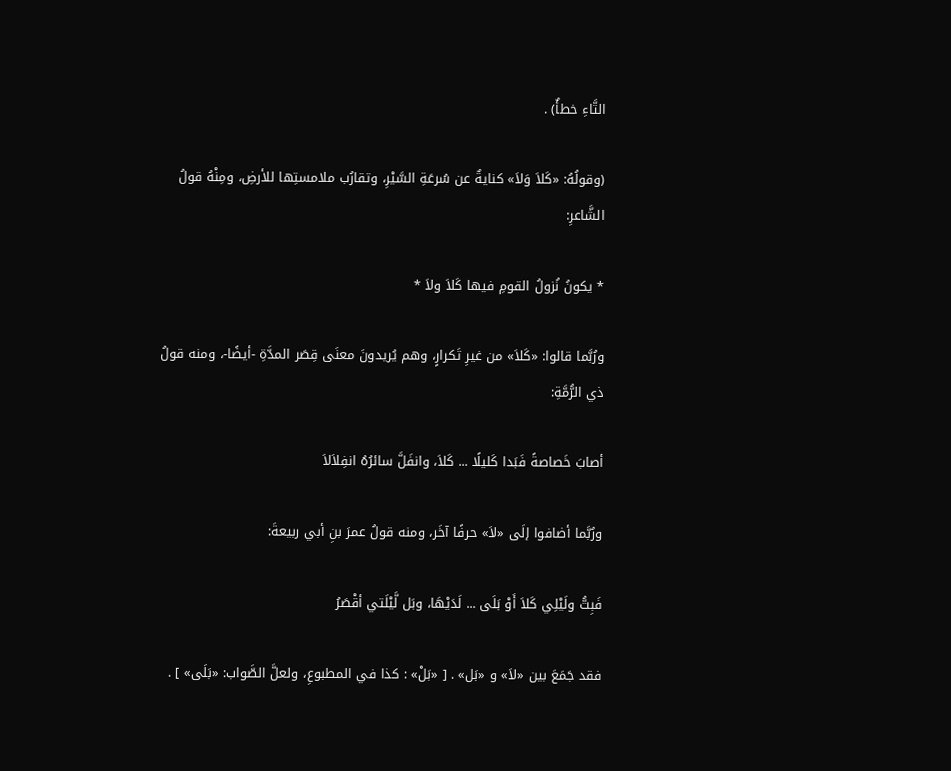التَّاءِ خطأٌ) .

(وقولُهُ: «كَلاَ وَلاَ» كنايةٌ عن سُرعَةِ السَّيْرِ، وتقارُب ملامستِها للأرضِ، ومِنْهُ قولُ الشَّاعرِ:

* يكونُ نُزولُ القومِ فيها كَلاَ ولاَ *

ورُبَّما قالوا: «كَلاَ» من غيرِ تَكرارٍ، وهم يُريدونَ معنَى قِصَر المدَّةِ -أيضًا-، ومنه قولُ ذي الرُّمَّةِ:

أصابَ خَصاصةً فَبَدا كَليلًا ... كَلاَ، وانفَلَّ سائرُهُ انفِلاَلاَ

ورُبَّما أضافوا إلَى «لاَ» حرفًا آخَر، ومنه قولُ عمرَ بنِ أبي ربيعةَ:

فَبِتُّ ولَيْلِي كَلاَ أَوْ بَلَى ... لَدَيْهَا، وبَل لَّيْلَتي أقْصَرُ

فقد جَمَعَ بين «لاَ» و «بَل» . [ «بَلْ» : كذا في المطبوعِ، ولعلَّ الصَّواب: «بَلَى» ] .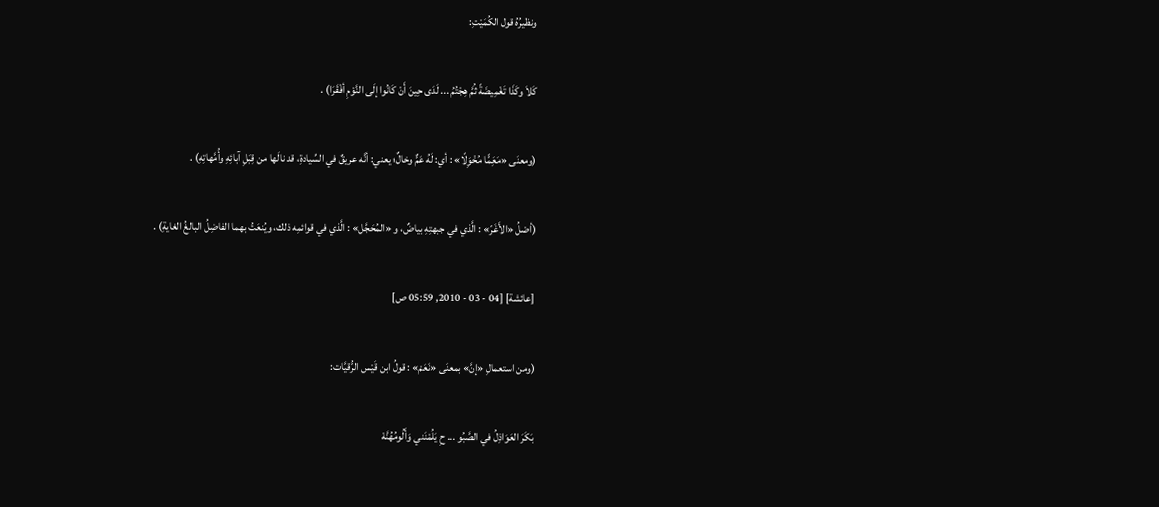ونظيرُهُ قول الكُمَيْتِ:

كَلاَ وكَذَا تَغْمِيضَةً ثُمَّ هِجْتُمُ ... لَدَى حِينَ أَنْ كَانُوا إلَى النَّوْمِ أفْقَرَا) .

(ومعنَى «مَعَِمًّا مُخْوَِلًا» : أي: لَهُ عَمٌّ وخالٌ؛ يعني: أنَّه عريقٌ في السِّيادةِ، قد نالَها من قِبَلِ آبائِهِ وأُمَّهاتِهِ) .

(أصْلُ «الأَغَرّ» : الَّذي في جبهتِهِ بياضٌ، و «المُحَجَّل» : الَّذي في قوائمِه ذلك، ويُنعَتُ بهما الفاضِلُ البالغُ الغايةِ) .

[عائشة] [04 - 03 - 2010, 05:59 ص]

(ومن استعمالِ «إنَّ» بمعنَى «نَعَمْ» : قولُ ابن قَيْس الرُّقيَّات:

بَكَرَ العَوَاذِلُ في الصَّبُو ... حِ يَلُمْنَني وَأَلُومُهُنَّهْ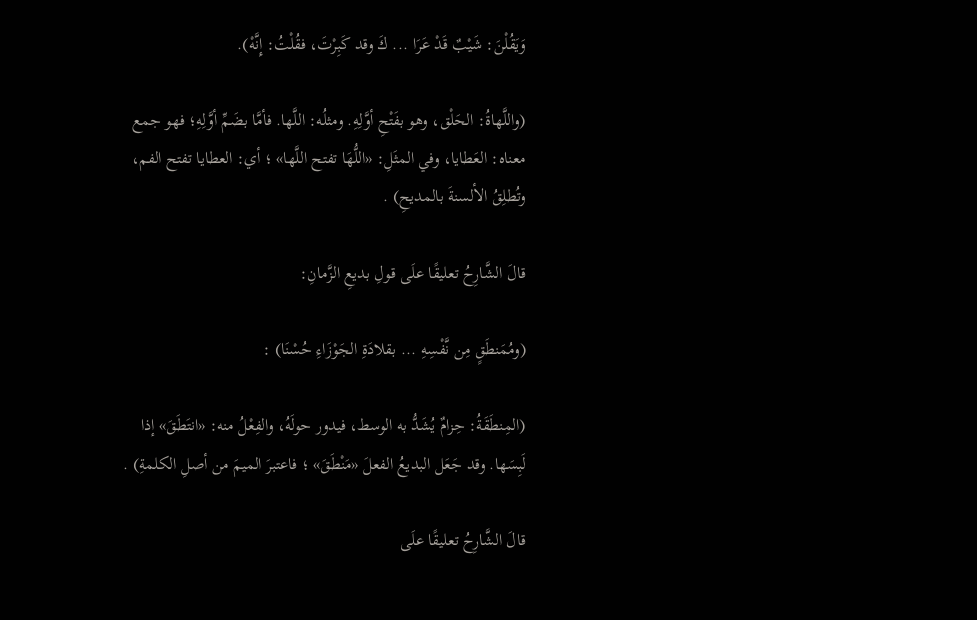وَيَقُلْنَ: شَيْبٌ قَدْ عَرَا ... كَ وقد كَبِرْتَ، فقُلْتُ: إِنَّهْ).

(واللَّهاةُ: الحَلْق، وهو بفَتْحِ أوَّلِهِ. ومثلُه: اللَّها. فأمَّا بضَمِّ أوَّلِهِ؛ فهو جمع معناه: العَطايا، وفي المثَلِ: «اللُّهَا تفتح اللَّها» ؛ أي: العطايا تفتح الفم، وتُطلِقُ الألسنةَ بالمديحِ) .

قالَ الشَّارِحُ تعليقًا علَى قولِ بديعِ الزَّمانِ:

(ومُمَنطَقٍ مِن نَّفْسِهِ ... بقلادَةِ الجَوْزَاءِ حُسْنَا) :

(المِنطَقَةُ: حِزامٌ يُشَدُّ به الوسط، فيدور حولَهُ، والفِعْلُ منه: «انتَطَقَ» إذا لَبِسَها. وقد جَعَل البديعُ الفعلَ «مَنْطَقَ» ؛ فاعتبرَ الميمَ من أصلِ الكلمةِ) .

قالَ الشَّارِحُ تعليقًا علَى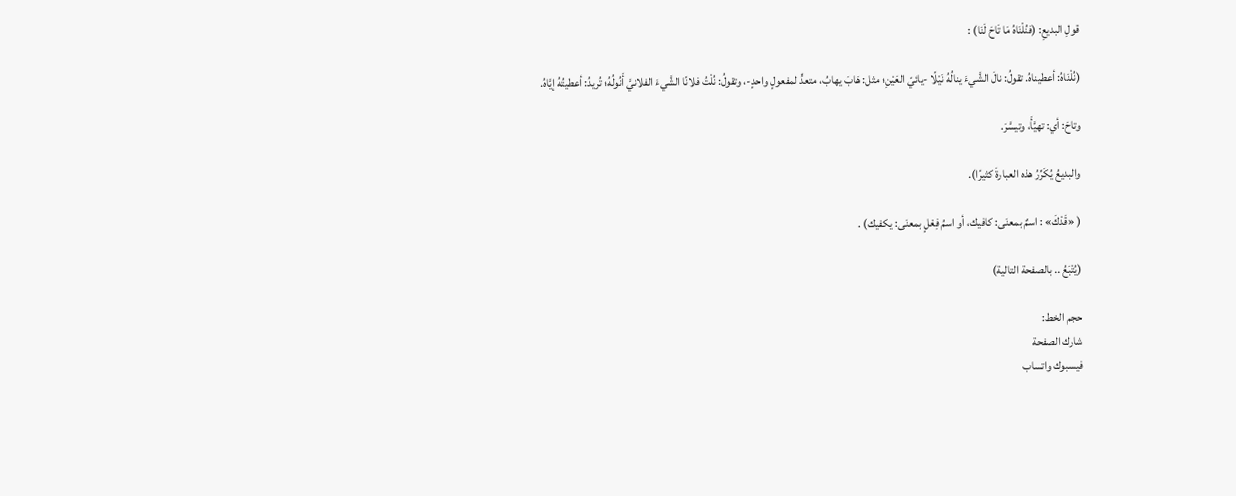قولِ البديعِ: (فنُلْنَاهُ مَا تَاحَ لَنَا) :

(نُلْنَاهُ: أعطيناهُ. تقولُ: نالَ الشَّيءَ ينالُهُ نَيْلًا -يائيّ العَيْنِ؛ مثل: هَابَ يهابُ، متعدٍّ لمفعولٍ واحدٍ-، وتقولُ: نُلْتُ فلانًا الشَّيءَ الفلانيَّ أَنُولُهُ؛ تُريدُ: أعطيتُهُ إيَّاهُ.

وتاحَ: أي: تهيَّأَ، وتيسَّرَ.

والبديعُ يُكَرِّرُ هذه العبارةَ كثيرًا).

( «قَدْكَ» : اسمٌ بمعنَى: كافيك، أو اسمُ فِعْلٍ بمعنَى: يكفيك) .

(يُتْبَعُ .. بالصفحة التالية)

حجم الخط:
شارك الصفحة
فيسبوك واتساب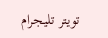تويتر تليجرام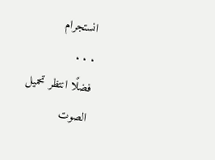انستجرام
. . .
فضلًا انتظر تحميل الصوت